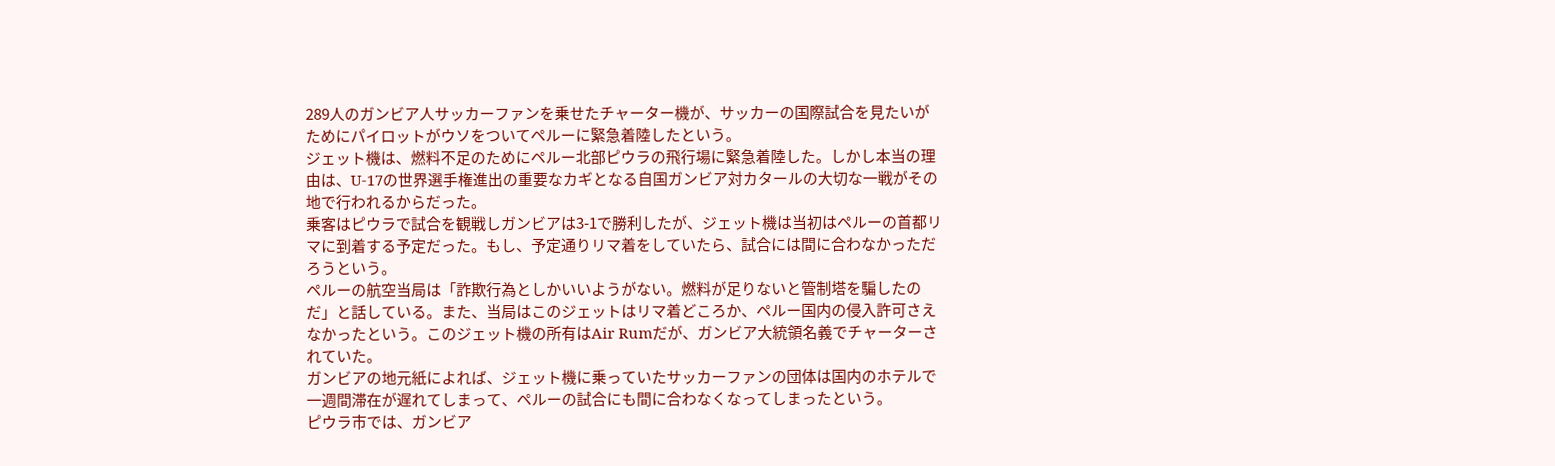289人のガンビア人サッカーファンを乗せたチャーター機が、サッカーの国際試合を見たいがためにパイロットがウソをついてペルーに緊急着陸したという。
ジェット機は、燃料不足のためにペルー北部ピウラの飛行場に緊急着陸した。しかし本当の理由は、U-17の世界選手権進出の重要なカギとなる自国ガンビア対カタールの大切な一戦がその地で行われるからだった。
乗客はピウラで試合を観戦しガンビアは3-1で勝利したが、ジェット機は当初はペルーの首都リマに到着する予定だった。もし、予定通りリマ着をしていたら、試合には間に合わなかっただろうという。
ペルーの航空当局は「詐欺行為としかいいようがない。燃料が足りないと管制塔を騙したのだ」と話している。また、当局はこのジェットはリマ着どころか、ペルー国内の侵入許可さえなかったという。このジェット機の所有はAir Rumだが、ガンビア大統領名義でチャーターされていた。
ガンビアの地元紙によれば、ジェット機に乗っていたサッカーファンの団体は国内のホテルで一週間滞在が遅れてしまって、ペルーの試合にも間に合わなくなってしまったという。
ピウラ市では、ガンビア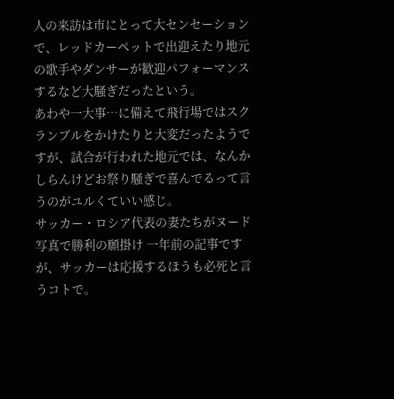人の来訪は市にとって大センセーションで、レッドカーペットで出迎えたり地元の歌手やダンサーが歓迎パフォーマンスするなど大騒ぎだったという。
あわや一大事…に備えて飛行場ではスクランブルをかけたりと大変だったようですが、試合が行われた地元では、なんかしらんけどお祭り騒ぎで喜んでるって言うのがユルくていい感じ。
サッカー・ロシア代表の妻たちがヌード写真で勝利の願掛け 一年前の記事ですが、サッカーは応援するほうも必死と言うコトで。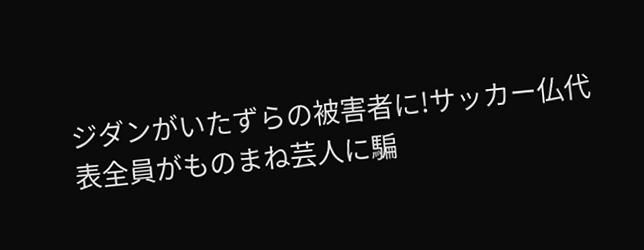ジダンがいたずらの被害者に!サッカー仏代表全員がものまね芸人に騙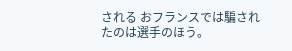される おフランスでは騙されたのは選手のほう。